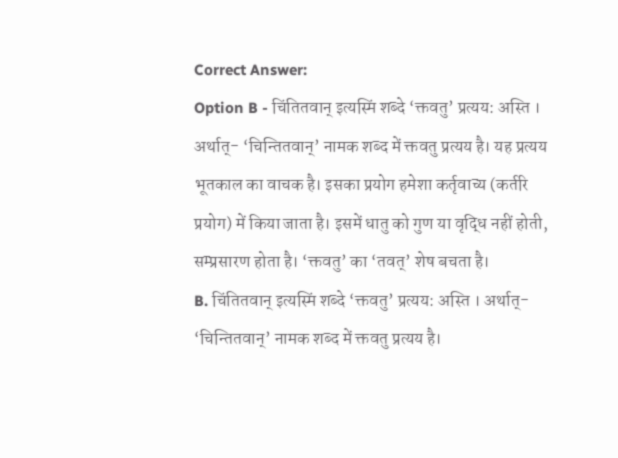Correct Answer:
Option B - चिंतितवान् इत्यस्मिं शब्दे ‘क्तवतु’ प्रत्यय: अस्ति । अर्थात्- ‘चिन्तितवान्’ नामक शब्द में क्तवतु प्रत्यय है। यह प्रत्यय भूतकाल का वाचक है। इसका प्रयोग हमेशा कर्तृवाच्य (कर्तरि प्रयोग) में किया जाता है। इसमें धातु को गुण या वृद्धि नहीं होती, सम्प्रसारण होता है। ‘क्तवतु’ का ‘तवत्’ शेष बचता है।
B. चिंतितवान् इत्यस्मिं शब्दे ‘क्तवतु’ प्रत्यय: अस्ति । अर्थात्- ‘चिन्तितवान्’ नामक शब्द में क्तवतु प्रत्यय है।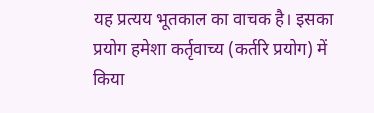यह प्रत्यय भूतकाल का वाचक है। इसका प्रयोग हमेशा कर्तृवाच्य (कर्तरि प्रयोग) में किया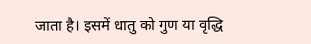जाता है। इसमें धातु को गुण या वृद्धि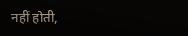नहीं होती,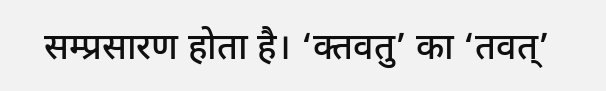सम्प्रसारण होता है। ‘क्तवतु’ का ‘तवत्’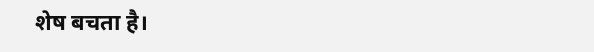शेष बचता है।